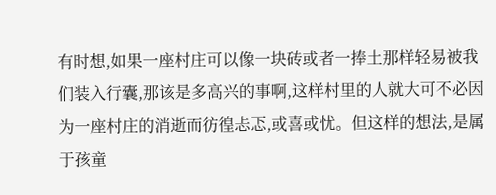有时想,如果一座村庄可以像一块砖或者一捧土那样轻易被我们装入行囊,那该是多高兴的事啊,这样村里的人就大可不必因为一座村庄的消逝而彷徨忐忑,或喜或忧。但这样的想法,是属于孩童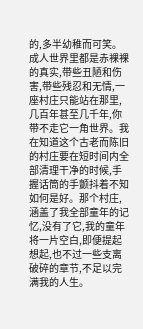的,多半幼稚而可笑。成人世界里都是赤裸裸的真实,带些丑陋和伤害,带些残忍和无情,一座村庄只能站在那里,几百年甚至几千年,你带不走它一角世界。我在知道这个古老而陈旧的村庄要在短时间内全部清理干净的时候,手握话筒的手颤抖着不知如何是好。那个村庄,涵盖了我全部童年的记忆,没有了它,我的童年将一片空白,即便提起想起,也不过一些支离破碎的章节,不足以完满我的人生。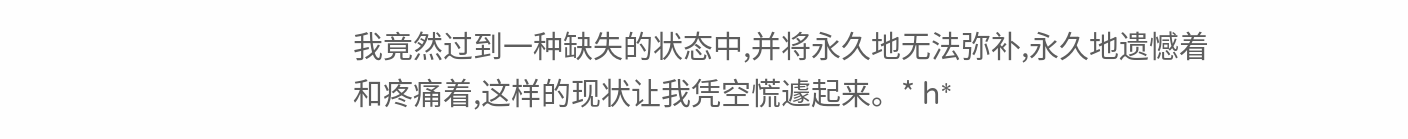我竟然过到一种缺失的状态中,并将永久地无法弥补,永久地遗憾着和疼痛着,这样的现状让我凭空慌遽起来。* h*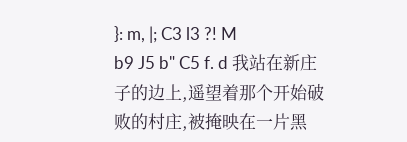}: m, |; C3 l3 ?! M
b9 J5 b" C5 f. d 我站在新庄子的边上,遥望着那个开始破败的村庄,被掩映在一片黑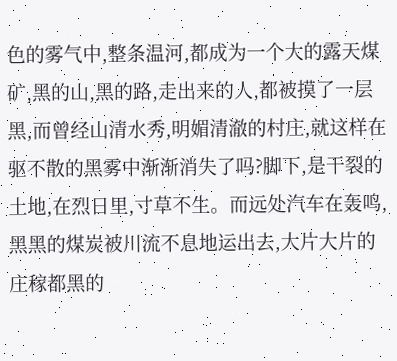色的雾气中,整条温河,都成为一个大的露天煤矿,黑的山,黑的路,走出来的人,都被摸了一层黑,而曾经山清水秀,明媚清澈的村庄,就这样在驱不散的黑雾中渐渐消失了吗?脚下,是干裂的土地,在烈日里,寸草不生。而远处汽车在轰鸣,黑黑的煤炭被川流不息地运出去,大片大片的庄稼都黑的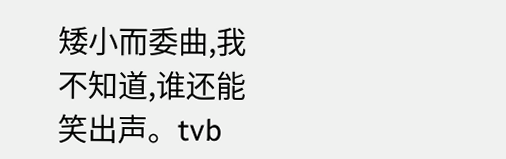矮小而委曲,我不知道,谁还能笑出声。tvb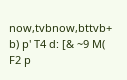now,tvbnow,bttvb+ b) p' T4 d: [& ~9 M( F2 p